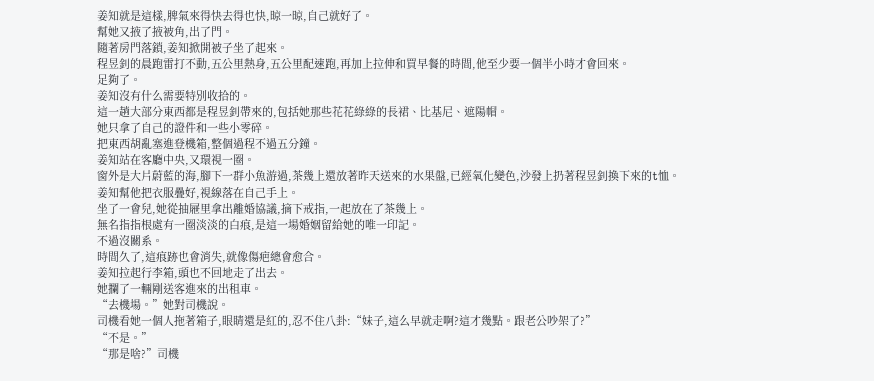姜知就是這樣,脾氣來得快去得也快,晾一晾,自己就好了。
幫她又掖了掖被角,出了門。
隨著房門落鎖,姜知掀開被子坐了起來。
程昱釗的晨跑雷打不動,五公里熱身,五公里配速跑,再加上拉伸和買早餐的時間,他至少要一個半小時才會回來。
足夠了。
姜知沒有什么需要特別收拾的。
這一趟大部分東西都是程昱釗帶來的,包括她那些花花綠綠的長裙、比基尼、遮陽帽。
她只拿了自己的證件和一些小零碎。
把東西胡亂塞進登機箱,整個過程不過五分鐘。
姜知站在客廳中央,又環視一圈。
窗外是大片蔚藍的海,腳下一群小魚游過,茶幾上還放著昨天送來的水果盤,已經氧化變色,沙發上扔著程昱釗換下來的t恤。
姜知幫他把衣服疊好,視線落在自己手上。
坐了一會兒,她從抽屜里拿出離婚協議,摘下戒指,一起放在了茶幾上。
無名指指根處有一圈淡淡的白痕,是這一場婚姻留給她的唯一印記。
不過沒關系。
時間久了,這痕跡也會消失,就像傷疤總會愈合。
姜知拉起行李箱,頭也不回地走了出去。
她攔了一輛剛送客進來的出租車。
“去機場。”她對司機說。
司機看她一個人拖著箱子,眼睛還是紅的,忍不住八卦:“妹子,這么早就走啊?這才幾點。跟老公吵架了?”
“不是。”
“那是啥?”司機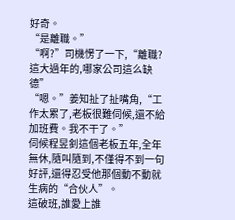好奇。
“是離職。”
“啊?”司機愣了一下,“離職?這大過年的,哪家公司這么缺德”
“嗯。”姜知扯了扯嘴角,“工作太累了,老板很難伺候,還不給加班費。我不干了。”
伺候程昱釗這個老板五年,全年無休,隨叫隨到,不僅得不到一句好評,還得忍受他那個動不動就生病的“合伙人”。
這破班,誰愛上誰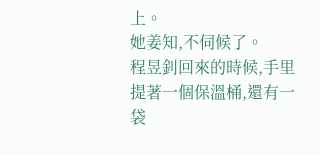上。
她姜知,不伺候了。
程昱釗回來的時候,手里提著一個保溫桶,還有一袋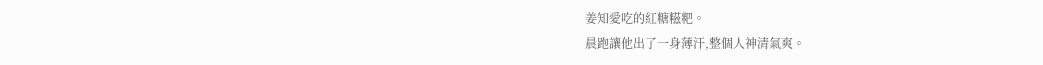姜知愛吃的紅糖糍粑。
晨跑讓他出了一身薄汗,整個人神清氣爽。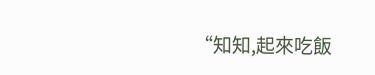“知知,起來吃飯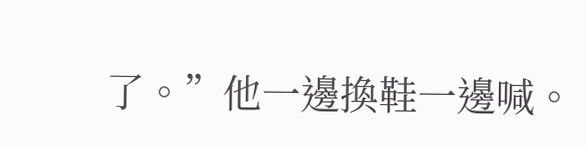了。”他一邊換鞋一邊喊。